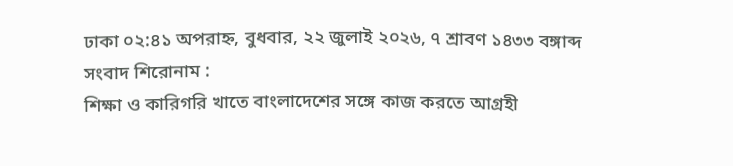ঢাকা ০২:৪১ অপরাহ্ন, বুধবার, ২২ জুলাই ২০২৬, ৭ শ্রাবণ ১৪৩৩ বঙ্গাব্দ
সংবাদ শিরোনাম :
শিক্ষা ও কারিগরি খাতে বাংলাদেশের সঙ্গে কাজ করতে আগ্রহী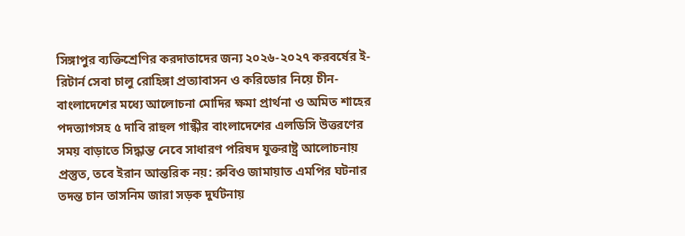সিঙ্গাপুর ব্যক্তিশ্রেণির করদাতাদের জন্য ২০২৬-২০২৭ করবর্ষের ই-রিটার্ন সেবা চালু রোহিঙ্গা প্রত্যাবাসন ও করিডোর নিয়ে চীন-বাংলাদেশের মধ্যে আলোচনা মোদির ক্ষমা প্রার্থনা ও অমিত শাহের পদত্যাগসহ ৫ দাবি রাহুল গান্ধীর বাংলাদেশের এলডিসি উত্তরণের সময় বাড়াতে সিদ্ধান্ত নেবে সাধারণ পরিষদ যুক্তরাষ্ট্র আলোচনায় প্রস্তুত, তবে ইরান আন্তরিক নয়: রুবিও জামায়াত এমপির ঘটনার তদন্ত চান তাসনিম জারা সড়ক দুর্ঘটনায়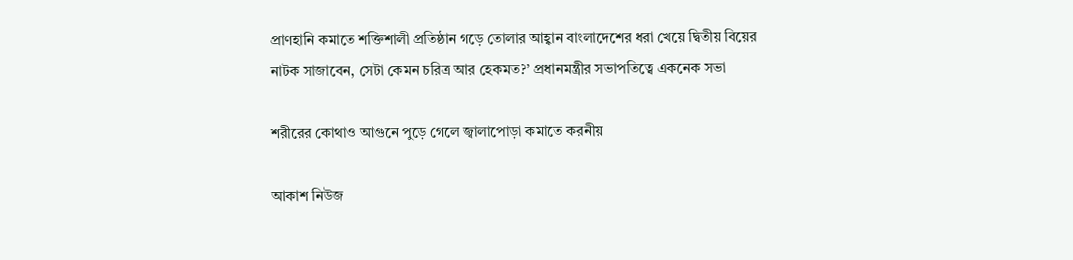প্রাণহানি কমাতে শক্তিশালী প্রতিষ্ঠান গড়ে তোলার আহ্বান বাংলাদেশের ধরা খেয়ে দ্বিতীয় বিয়ের নাটক সাজাবেন, সেটা কেমন চরিত্র আর হেকমত?’ প্রধানমন্ত্রীর সভাপতিত্বে একনেক সভা

শরীরের কোথাও আগুনে পুড়ে গেলে জ্বালাপোড়া কমাতে করনীয়

আকাশ নিউজ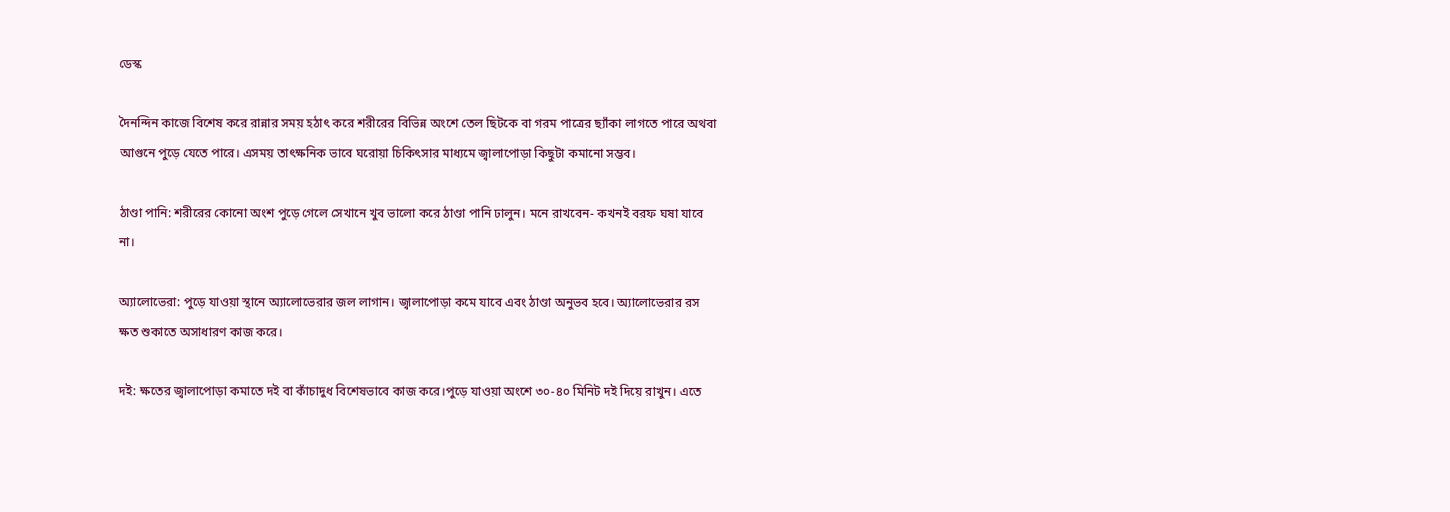ডেস্ক

দৈনন্দিন কাজে বিশেষ করে রান্নার সময় হঠাৎ করে শরীরের বিভিন্ন অংশে তেল ছিটকে বা গরম পাত্রের ছ্যাঁকা লাগতে পারে অথবা আগুনে পুড়ে যেতে পারে। এসময় তাৎক্ষনিক ভাবে ঘরোয়া চিকিৎসার মাধ্যমে জ্বালাপোড়া কিছুটা কমানো সম্ভব।

ঠাণ্ডা পানি: শরীরের কোনো অংশ পুড়ে গেলে সেখানে খুব ভালো করে ঠাণ্ডা পানি ঢালুন। মনে রাখবেন- কখনই বরফ ঘষা যাবে না।

অ্যালোভেরা: পুড়ে যাওয়া স্থানে অ্যালোভেরার জল লাগান। জ্বালাপোড়া কমে যাবে এবং ঠাণ্ডা অনুভব হবে। অ্যালোভেরার রস ক্ষত শুকাতে অসাধারণ কাজ করে।

দই: ক্ষতের জ্বালাপোড়া কমাতে দই বা কাঁচাদুধ বিশেষভাবে কাজ করে।পুড়ে যাওয়া অংশে ৩০-৪০ মিনিট দই দিয়ে রাখুন। এতে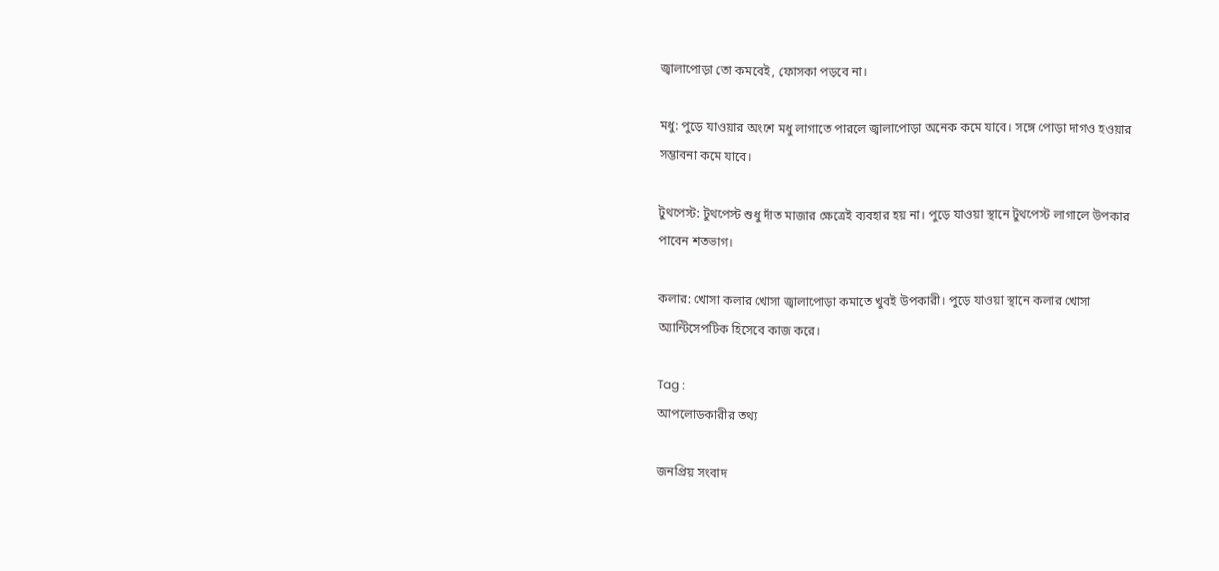জ্বালাপোড়া তো কমবেই, ফোসকা পড়বে না।

মধু: পুড়ে যাওয়ার অংশে মধু লাগাতে পারলে জ্বালাপোড়া অনেক কমে যাবে। সঙ্গে পোড়া দাগও হওয়ার সম্ভাবনা কমে যাবে।

টুথপেস্ট: টুথপেস্ট শুধু দাঁত মাজার ক্ষেত্রেই ব্যবহার হয় না। পুড়ে যাওয়া স্থানে টুথপেস্ট লাগালে উপকার পাবেন শতভাগ।

কলার: খোসা কলার খোসা জ্বালাপোড়া কমাতে খুবই উপকারী। পুড়ে যাওয়া স্থানে কলার খোসা অ্যান্টিসেপটিক হিসেবে কাজ করে।

Tag :
আপলোডকারীর তথ্য

জনপ্রিয় সংবাদ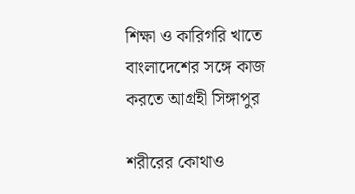শিক্ষা ও কারিগরি খাতে বাংলাদেশের সঙ্গে কাজ করতে আগ্রহী সিঙ্গাপুর

শরীরের কোথাও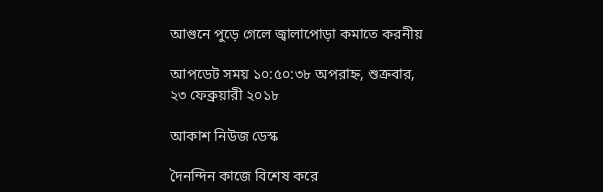আগুনে পুড়ে গেলে জ্বালাপোড়া কমাতে করনীয়

আপডেট সময় ১০:৫০:৩৮ অপরাহ্ন, শুক্রবার, ২৩ ফেব্রুয়ারী ২০১৮

আকাশ নিউজ ডেস্ক

দৈনন্দিন কাজে বিশেষ করে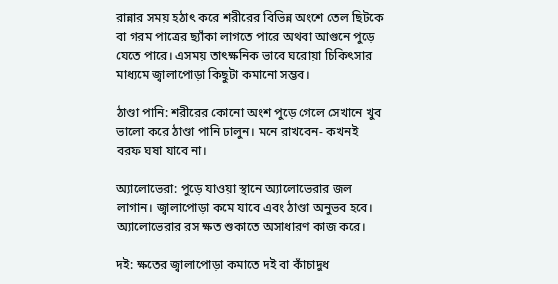রান্নার সময় হঠাৎ করে শরীরের বিভিন্ন অংশে তেল ছিটকে বা গরম পাত্রের ছ্যাঁকা লাগতে পারে অথবা আগুনে পুড়ে যেতে পারে। এসময় তাৎক্ষনিক ভাবে ঘরোয়া চিকিৎসার মাধ্যমে জ্বালাপোড়া কিছুটা কমানো সম্ভব।

ঠাণ্ডা পানি: শরীরের কোনো অংশ পুড়ে গেলে সেখানে খুব ভালো করে ঠাণ্ডা পানি ঢালুন। মনে রাখবেন- কখনই বরফ ঘষা যাবে না।

অ্যালোভেরা: পুড়ে যাওয়া স্থানে অ্যালোভেরার জল লাগান। জ্বালাপোড়া কমে যাবে এবং ঠাণ্ডা অনুভব হবে। অ্যালোভেরার রস ক্ষত শুকাতে অসাধারণ কাজ করে।

দই: ক্ষতের জ্বালাপোড়া কমাতে দই বা কাঁচাদুধ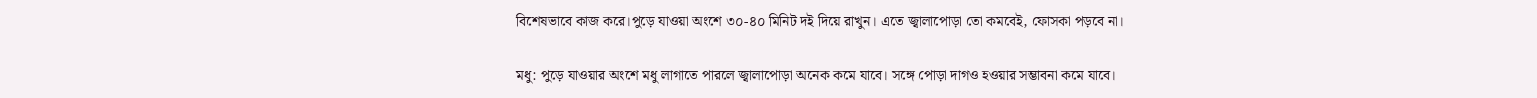বিশেষভাবে কাজ করে।পুড়ে যাওয়া অংশে ৩০-৪০ মিনিট দই দিয়ে রাখুন। এতে জ্বালাপোড়া তো কমবেই, ফোসকা পড়বে না।

মধু: পুড়ে যাওয়ার অংশে মধু লাগাতে পারলে জ্বালাপোড়া অনেক কমে যাবে। সঙ্গে পোড়া দাগও হওয়ার সম্ভাবনা কমে যাবে।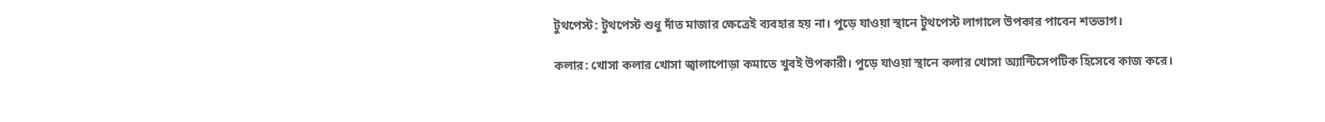টুথপেস্ট: টুথপেস্ট শুধু দাঁত মাজার ক্ষেত্রেই ব্যবহার হয় না। পুড়ে যাওয়া স্থানে টুথপেস্ট লাগালে উপকার পাবেন শতভাগ।

কলার: খোসা কলার খোসা জ্বালাপোড়া কমাতে খুবই উপকারী। পুড়ে যাওয়া স্থানে কলার খোসা অ্যান্টিসেপটিক হিসেবে কাজ করে।